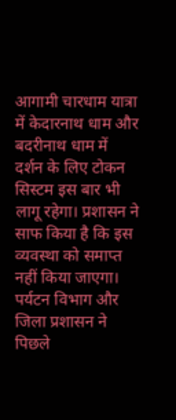आगामी चारधाम यात्रा में केदारनाथ धाम और बदरीनाथ धाम में दर्शन के लिए टोकन सिस्टम इस बार भी लागू रहेगा। प्रशासन ने साफ किया है कि इस व्यवस्था को समाप्त नहीं किया जाएगा।
पर्यटन विभाग और जिला प्रशासन ने पिछले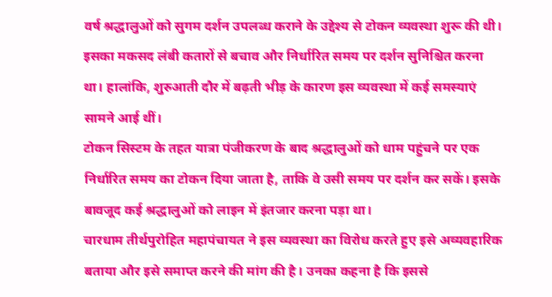वर्ष श्रद्धालुओं को सुगम दर्शन उपलब्ध कराने के उद्देश्य से टोकन व्यवस्था शुरू की थी। इसका मकसद लंबी कतारों से बचाव और निर्धारित समय पर दर्शन सुनिश्चित करना था। हालांकि, शुरुआती दौर में बढ़ती भीड़ के कारण इस व्यवस्था में कई समस्याएं सामने आई थीं।
टोकन सिस्टम के तहत यात्रा पंजीकरण के बाद श्रद्धालुओं को धाम पहुंचने पर एक निर्धारित समय का टोकन दिया जाता है, ताकि वे उसी समय पर दर्शन कर सकें। इसके बावजूद कई श्रद्धालुओं को लाइन में इंतजार करना पड़ा था।
चारधाम तीर्थपुरोहित महापंचायत ने इस व्यवस्था का विरोध करते हुए इसे अव्यवहारिक बताया और इसे समाप्त करने की मांग की है। उनका कहना है कि इससे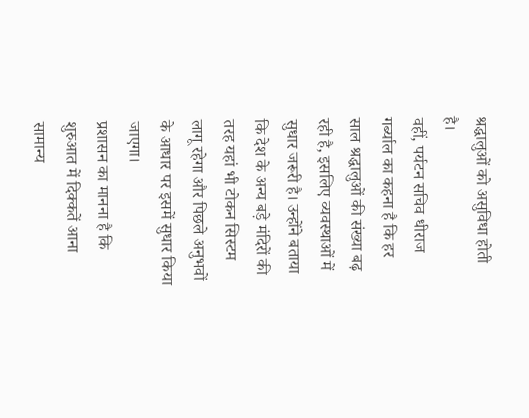श्रद्धालुओं को असुविधा होती है।
वहीं, पर्यटन सचिव धीराज गर्ब्याल का कहना है कि हर साल श्रद्धालुओं की संख्या बढ़ रही है, इसलिए व्यवस्थाओं में सुधार जरूरी है। उन्होंने बताया कि देश के अन्य बड़े मंदिरों की तरह यहां भी टोकन सिस्टम लागू रहेगा और पिछले अनुभवों के आधार पर इसमें सुधार किया जाएगा।
प्रशासन का मानना है कि शुरुआत में दिक्कतें आना सामान्य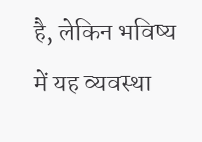है, लेकिन भविष्य में यह व्यवस्था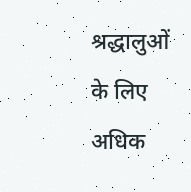श्रद्धालुओं के लिए अधिक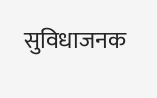सुविधाजनक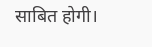साबित होगी।